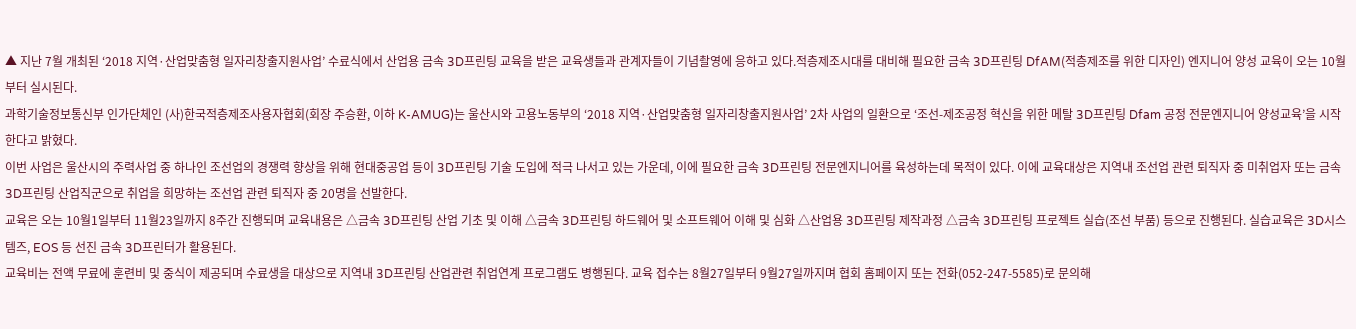▲ 지난 7월 개최된 ‘2018 지역·산업맞춤형 일자리창출지원사업’ 수료식에서 산업용 금속 3D프린팅 교육을 받은 교육생들과 관계자들이 기념촬영에 응하고 있다.적층제조시대를 대비해 필요한 금속 3D프린팅 DfAM(적층제조를 위한 디자인) 엔지니어 양성 교육이 오는 10월부터 실시된다.
과학기술정보통신부 인가단체인 (사)한국적층제조사용자협회(회장 주승환, 이하 K-AMUG)는 울산시와 고용노동부의 ‘2018 지역·산업맞춤형 일자리창출지원사업’ 2차 사업의 일환으로 ‘조선-제조공정 혁신을 위한 메탈 3D프린팅 Dfam 공정 전문엔지니어 양성교육’을 시작한다고 밝혔다.
이번 사업은 울산시의 주력사업 중 하나인 조선업의 경쟁력 향상을 위해 현대중공업 등이 3D프린팅 기술 도입에 적극 나서고 있는 가운데, 이에 필요한 금속 3D프린팅 전문엔지니어를 육성하는데 목적이 있다. 이에 교육대상은 지역내 조선업 관련 퇴직자 중 미취업자 또는 금속 3D프린팅 산업직군으로 취업을 희망하는 조선업 관련 퇴직자 중 20명을 선발한다.
교육은 오는 10월1일부터 11월23일까지 8주간 진행되며 교육내용은 △금속 3D프린팅 산업 기초 및 이해 △금속 3D프린팅 하드웨어 및 소프트웨어 이해 및 심화 △산업용 3D프린팅 제작과정 △금속 3D프린팅 프로젝트 실습(조선 부품) 등으로 진행된다. 실습교육은 3D시스템즈, EOS 등 선진 금속 3D프린터가 활용된다.
교육비는 전액 무료에 훈련비 및 중식이 제공되며 수료생을 대상으로 지역내 3D프린팅 산업관련 취업연계 프로그램도 병행된다. 교육 접수는 8월27일부터 9월27일까지며 협회 홈페이지 또는 전화(052-247-5585)로 문의해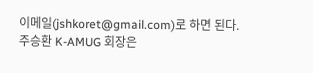이메일(jshkoret@gmail.com)로 하면 된다.
주승환 K-AMUG 회장은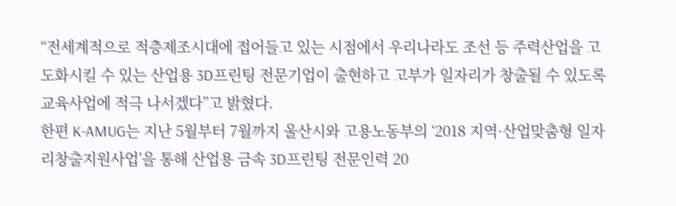“전세계적으로 적층제조시대에 접어들고 있는 시점에서 우리나라도 조선 등 주력산업을 고도화시킬 수 있는 산업용 3D프린팅 전문기업이 출현하고 고부가 일자리가 창출될 수 있도록 교육사업에 적극 나서겠다”고 밝혔다.
한편 K-AMUG는 지난 5월부터 7월까지 울산시와 고용노동부의 ‘2018 지역·산업맞춤형 일자리창출지원사업’을 통해 산업용 금속 3D프린팅 전문인력 20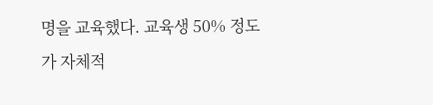명을 교육했다. 교육생 50% 정도가 자체적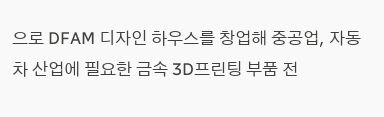으로 DFAM 디자인 하우스를 창업해 중공업, 자동차 산업에 필요한 금속 3D프린팅 부품 전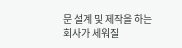문 설계 및 제작을 하는 회사가 세워질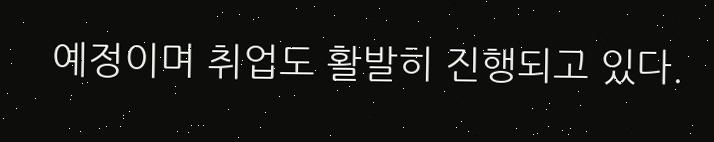예정이며 취업도 활발히 진행되고 있다.